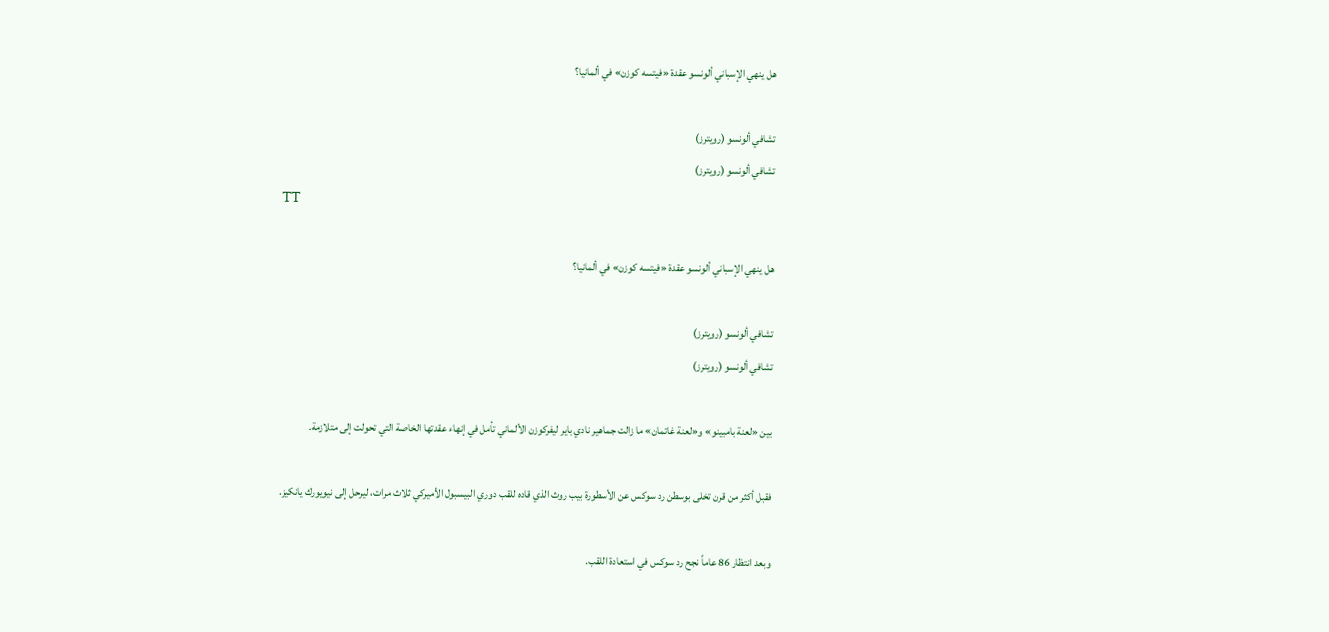هل ينهي الإسباني ألونسو عقدة «فيتسه كوزن» في ألمانيا؟

تشافي ألونسو (رويترز)
تشافي ألونسو (رويترز)
TT

هل ينهي الإسباني ألونسو عقدة «فيتسه كوزن» في ألمانيا؟

تشافي ألونسو (رويترز)
تشافي ألونسو (رويترز)

بين «لعنة بامبينو» و«لعنة غاتمان» ما زالت جماهير نادي باير ليفركوزن الألماني تأمل في إنهاء عقدتها الخاصة التي تحولت إلى متلازمة.

فقبل أكثر من قرن تخلى بوسطن رد سوكس عن الأسطورة بيب روث الذي قاده للقب دوري البيسبول الأميركي ثلاث مرات، ليرحل إلى نيويورك يانكيز.

وبعد انتظار 86 عاماً نجح رد سوكس في استعادة اللقب.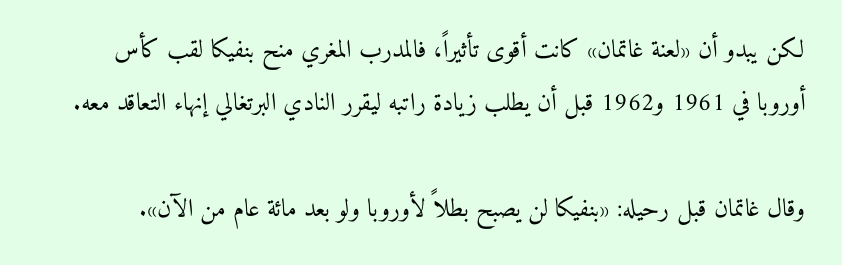لكن يبدو أن «لعنة غاتمان» كانت أقوى تأثيراً، فالمدرب المغري منح بنفيكا لقب كأس أوروبا في 1961 و1962 قبل أن يطلب زيادة راتبه ليقرر النادي البرتغالي إنهاء التعاقد معه.

وقال غاتمان قبل رحيله: «بنفيكا لن يصبح بطلاً لأوروبا ولو بعد مائة عام من الآن».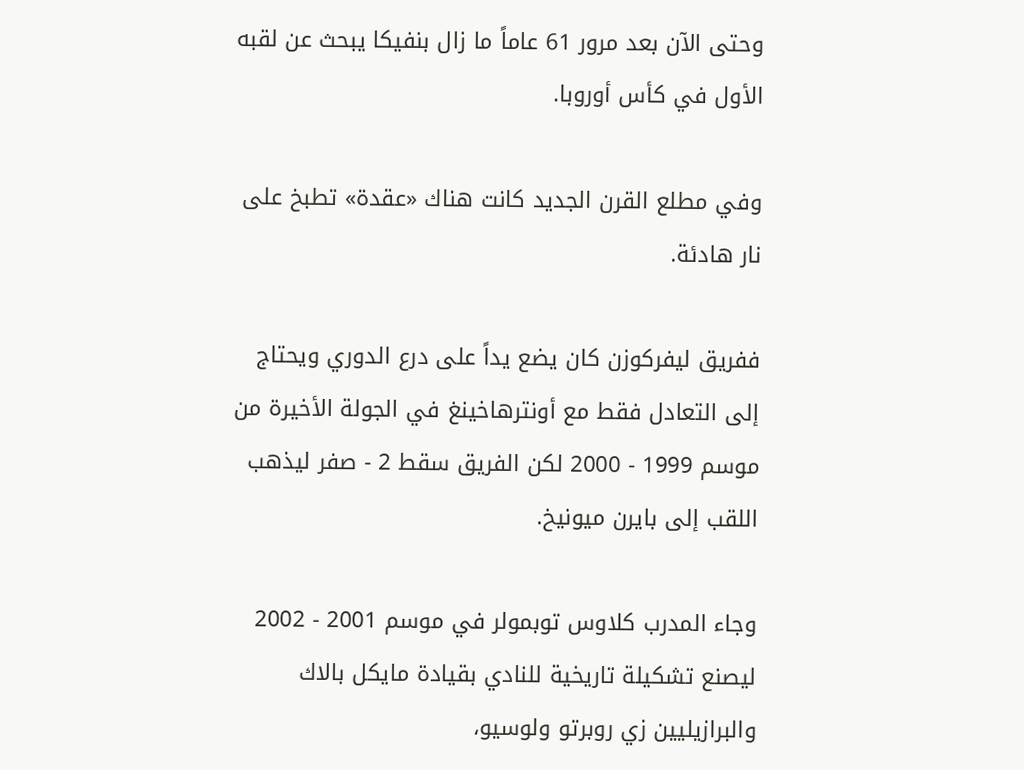وحتى الآن بعد مرور 61 عاماً ما زال بنفيكا يبحث عن لقبه الأول في كأس أوروبا.

وفي مطلع القرن الجديد كانت هناك «عقدة» تطبخ على نار هادئة.

ففريق ليفركوزن كان يضع يداً على درع الدوري ويحتاج إلى التعادل فقط مع أونترهاخينغ في الجولة الأخيرة من موسم 1999 - 2000 لكن الفريق سقط 2 - صفر ليذهب اللقب إلى بايرن ميونيخ.

وجاء المدرب كلاوس توبمولر في موسم 2001 - 2002 ليصنع تشكيلة تاريخية للنادي بقيادة مايكل بالاك والبرازيليين زي روبرتو ولوسيو،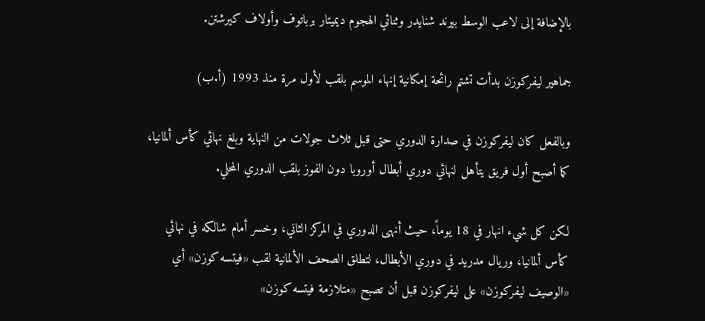بالإضافة إلى لاعب الوسط بيرند شنايدر وثنائي الهجوم ديميتار برباتوف وأولاف كيرشتن.

جماهير ليفركوزن بدأت تشتم رائحة إمكانية إنهاء الموسم بلقب لأول مرة منذ 1993 (أ.ب)

وبالفعل كان ليفركوزن في صدارة الدوري حتى قبل ثلاث جولات من النهاية وبلغ نهائي كأس ألمانيا، كما أصبح أول فريق يتأهل لنهائي دوري أبطال أوروبا دون الفوز بلقب الدوري المحلي.

لكن كل شيء انهار في 18 يوماً، حيث أنهى الدوري في المركز الثاني، وخسر أمام شالكه في نهائي كأس ألمانيا، وريال مدريد في دوري الأبطال، لتطلق الصحف الألمانية لقب «فيتسه كوزن» أي «الوصيف ليفركوزن» على ليفركوزن قبل أن تصبح «متلازمة فيتسه كوزن»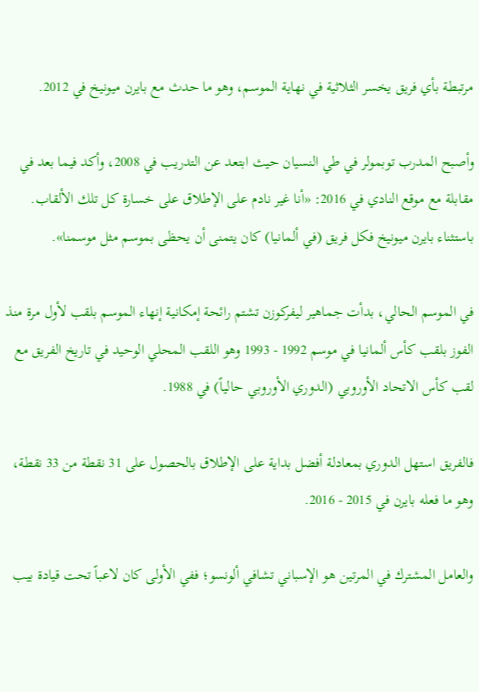مرتبطة بأي فريق يخسر الثلاثية في نهاية الموسم، وهو ما حدث مع بايرن ميونيخ في 2012.

وأصبح المدرب توبمولر في طي النسيان حيث ابتعد عن التدريب في 2008، وأكد فيما بعد في مقابلة مع موقع النادي في 2016: «أنا غير نادم على الإطلاق على خسارة كل تلك الألقاب. باستثناء بايرن ميونيخ فكل فريق (في ألمانيا) كان يتمنى أن يحظى بموسم مثل موسمنا».

في الموسم الحالي، بدأت جماهير ليفركوزن تشتم رائحة إمكانية إنهاء الموسم بلقب لأول مرة منذ الفوز بلقب كأس ألمانيا في موسم 1992 - 1993 وهو اللقب المحلي الوحيد في تاريخ الفريق مع لقب كأس الاتحاد الأوروبي (الدوري الأوروبي حالياً) في 1988.

فالفريق استهل الدوري بمعادلة أفضل بداية على الإطلاق بالحصول على 31 نقطة من 33 نقطة، وهو ما فعله بايرن في 2015 - 2016.

والعامل المشترك في المرتين هو الإسباني تشافي ألونسو؛ ففي الأولى كان لاعباً تحت قيادة بيب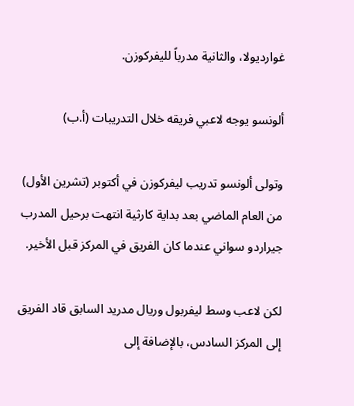غوارديولا، والثانية مدرباً لليفركوزن.

ألونسو يوجه لاعبي فريقه خلال التدريبات (أ.ب)

وتولى ألونسو تدريب ليفركوزن في أكتوبر (تشرين الأول) من العام الماضي بعد بداية كارثية انتهت برحيل المدرب جيراردو سواني عندما كان الفريق في المركز قبل الأخير.

لكن لاعب وسط ليفربول وريال مدريد السابق قاد الفريق إلى المركز السادس، بالإضافة إلى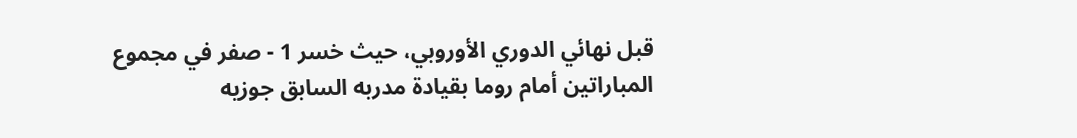قبل نهائي الدوري الأوروبي، حيث خسر 1 - صفر في مجموع المباراتين أمام روما بقيادة مدربه السابق جوزيه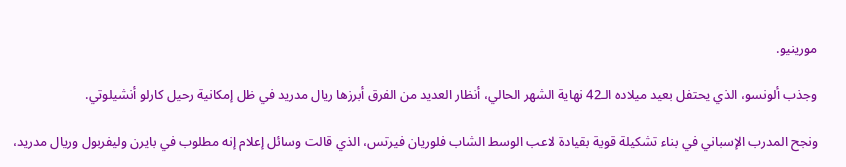مورينيو.

وجذب ألونسو، الذي يحتفل بعيد ميلاده الـ42 نهاية الشهر الحالي، أنظار العديد من الفرق أبرزها ريال مدريد في ظل إمكانية رحيل كارلو أنشيلوتي.

ونجح المدرب الإسباني في بناء تشكيلة قوية بقيادة لاعب الوسط الشاب فلوريان فيرتس، الذي قالت وسائل إعلام إنه مطلوب في بايرن وليفربول وريال مدريد،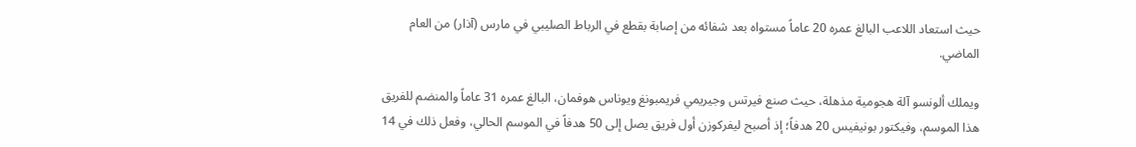حيث استعاد اللاعب البالغ عمره 20 عاماً مستواه بعد شفائه من إصابة بقطع في الرباط الصليبي في مارس (آذار) من العام الماضي.

ويملك ألونسو آلة هجومية مذهلة، حيث صنع فيرتس وجيريمي فريمبونغ ويوناس هوفمان، البالغ عمره 31 عاماً والمنضم للفريق هذا الموسم، وفيكتور بونيفيس 20 هدفاً؛ إذ أصبح ليفركوزن أول فريق يصل إلى 50 هدفاً في الموسم الحالي، وفعل ذلك في 14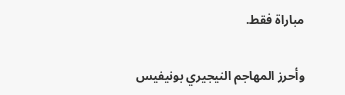مباراة فقط.

وأحرز المهاجم النيجيري بونيفيس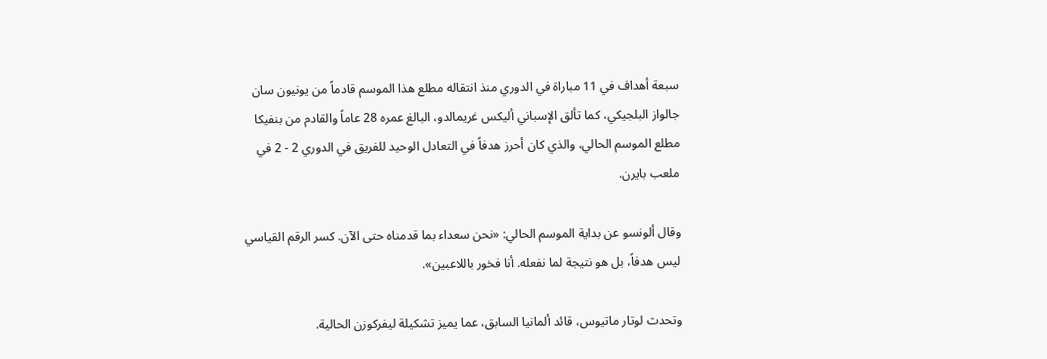سبعة أهداف في 11 مباراة في الدوري منذ انتقاله مطلع هذا الموسم قادماً من يونيون سان جالواز البلجيكي، كما تألق الإسباني أليكس غريمالدو، البالغ عمره 28 عاماً والقادم من بنفيكا مطلع الموسم الحالي، والذي كان أحرز هدفاً في التعادل الوحيد للفريق في الدوري 2 - 2 في ملعب بايرن.

وقال ألونسو عن بداية الموسم الحالي: «نحن سعداء بما قدمناه حتى الآن. كسر الرقم القياسي ليس هدفاً، بل هو نتيجة لما نفعله. أنا فخور باللاعبين».

وتحدث لوتار ماتيوس، قائد ألمانيا السابق، عما يميز تشكيلة ليفركوزن الحالية.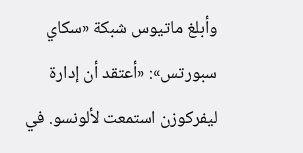وأبلغ ماتيوس شبكة «سكاي سبورتس»: «أعتقد أن إدارة ليفركوزن استمعت لألونسو. في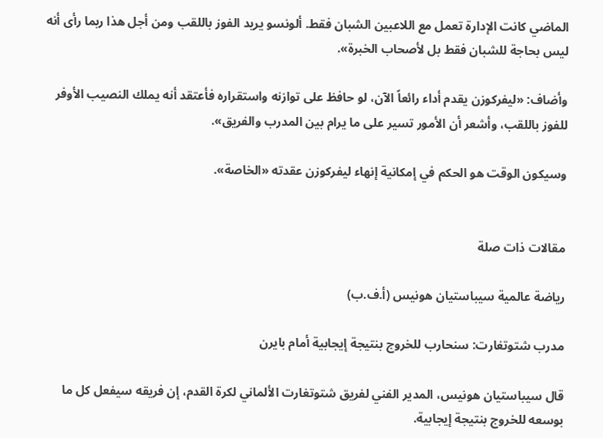الماضي كانت الإدارة تعمل مع اللاعبين الشبان فقط. ألونسو يريد الفوز باللقب ومن أجل هذا ربما رأى أنه ليس بحاجة للشبان فقط بل لأصحاب الخبرة».

وأضاف: «ليفركوزن يقدم أداء رائعاً الآن، لو حافظ على توازنه واستقراره فأعتقد أنه يملك النصيب الأوفر للفوز باللقب، وأشعر أن الأمور تسير على ما يرام بين المدرب والفريق».

وسيكون الوقت هو الحكم في إمكانية إنهاء ليفركوزن عقدته «الخاصة».


مقالات ذات صلة

رياضة عالمية سيباستيان هونيس (أ.ف.ب)

مدرب شتوتغارت: سنحارب للخروج بنتيجة إيجابية أمام بايرن

قال سيباستيان هونيس، المدير الفني لفريق شتوتغارت الألماني لكرة القدم، إن فريقه سيفعل كل ما بوسعه للخروج بنتيجة إيجابية.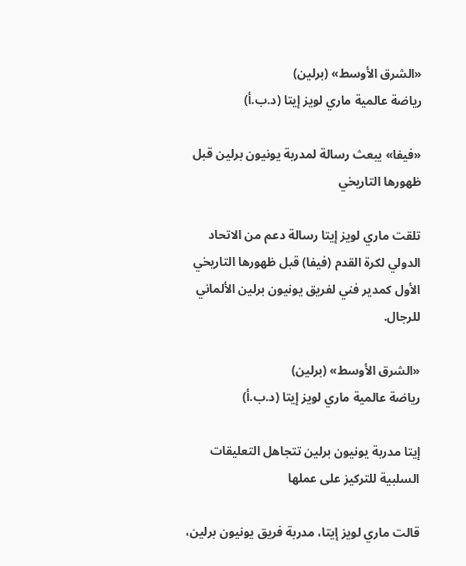«الشرق الأوسط» (برلين)
رياضة عالمية ماري لويز إيتا (د.ب.أ)

«فيفا» يبعث رسالة لمدربة يونيون برلين قبل ظهورها التاريخي

تلقت ماري لويز إيتا رسالة دعم من الاتحاد الدولي لكرة القدم (فيفا) قبل ظهورها التاريخي الأول كمدير فني لفريق يونيون برلين الألماني للرجال.

«الشرق الأوسط» (برلين)
رياضة عالمية ماري لويز إيتا (د.ب.أ)

إيتا مدربة يونيون برلين تتجاهل التعليقات السلبية للتركيز على عملها

قالت ماري لويز إيتا، مدربة فريق يونيون برلين،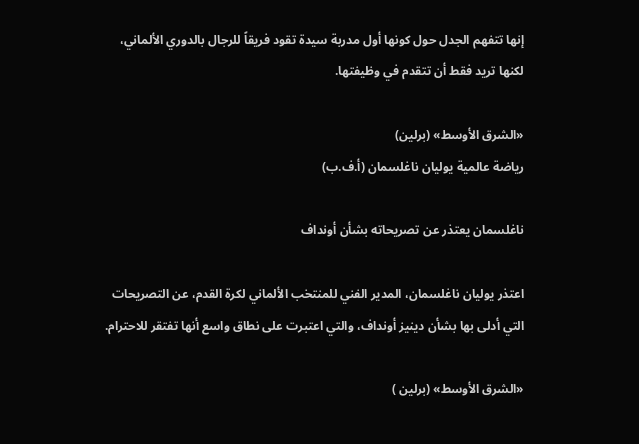إنها تتفهم الجدل حول كونها أول مدربة سيدة تقود فريقاً للرجال بالدوري الألماني، لكنها تريد فقط أن تتقدم في وظيفتها.

«الشرق الأوسط» (برلين)
رياضة عالمية يوليان ناغلسمان (أ.ف.ب)

ناغلسمان يعتذر عن تصريحاته بشأن أونداف

اعتذر يوليان ناغلسمان، المدير الفني للمنتخب الألماني لكرة القدم، عن التصريحات التي أدلى بها بشأن دينيز أونداف، والتي اعتبرت على نطاق واسع أنها تفتقر للاحترام.

«الشرق الأوسط» (برلين )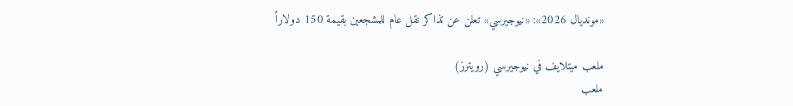«مونديال 2026»: «نيوجيرسي» تعلن عن تذاكر نقل عام للمشجعين بقيمة 150 دولاراً

ملعب ميتلايف في نيوجيرسي (رويترز)
ملعب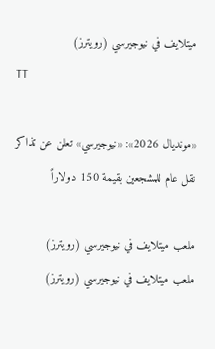ميتلايف في نيوجيرسي (رويترز)
TT

«مونديال 2026»: «نيوجيرسي» تعلن عن تذاكر نقل عام للمشجعين بقيمة 150 دولاراً

ملعب ميتلايف في نيوجيرسي (رويترز)
ملعب ميتلايف في نيوجيرسي (رويترز)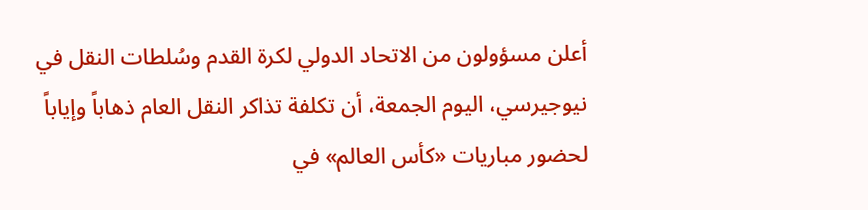أعلن مسؤولون من الاتحاد الدولي لكرة القدم وسُلطات النقل في نيوجيرسي، اليوم الجمعة، أن تكلفة تذاكر النقل العام ذهاباً وإياباً لحضور مباريات «كأس العالم» في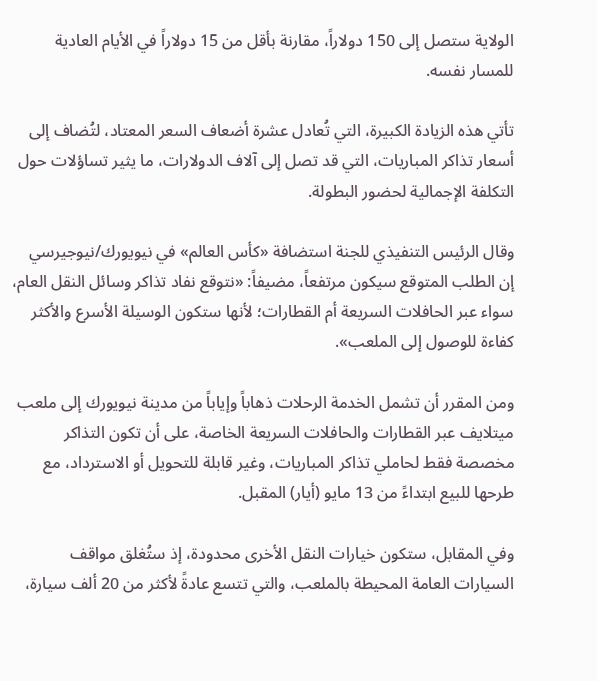الولاية ستصل إلى 150 دولاراً، مقارنة بأقل من 15 دولاراً في الأيام العادية للمسار نفسه.

تأتي هذه الزيادة الكبيرة، التي تُعادل عشرة أضعاف السعر المعتاد، لتُضاف إلى أسعار تذاكر المباريات، التي قد تصل إلى آلاف الدولارات، ما يثير تساؤلات حول التكلفة الإجمالية لحضور البطولة.

وقال الرئيس التنفيذي للجنة استضافة «كأس العالم» في نيويورك/نيوجيرسي إن الطلب المتوقع سيكون مرتفعاً، مضيفاً: «نتوقع نفاد تذاكر وسائل النقل العام، سواء عبر الحافلات السريعة أم القطارات؛ لأنها ستكون الوسيلة الأسرع والأكثر كفاءة للوصول إلى الملعب».

ومن المقرر أن تشمل الخدمة الرحلات ذهاباً وإياباً من مدينة نيويورك إلى ملعب ميتلايف عبر القطارات والحافلات السريعة الخاصة، على أن تكون التذاكر مخصصة فقط لحاملي تذاكر المباريات، وغير قابلة للتحويل أو الاسترداد، مع طرحها للبيع ابتداءً من 13 مايو (أيار) المقبل.

وفي المقابل، ستكون خيارات النقل الأخرى محدودة، إذ ستُغلق مواقف السيارات العامة المحيطة بالملعب، والتي تتسع عادةً لأكثر من 20 ألف سيارة،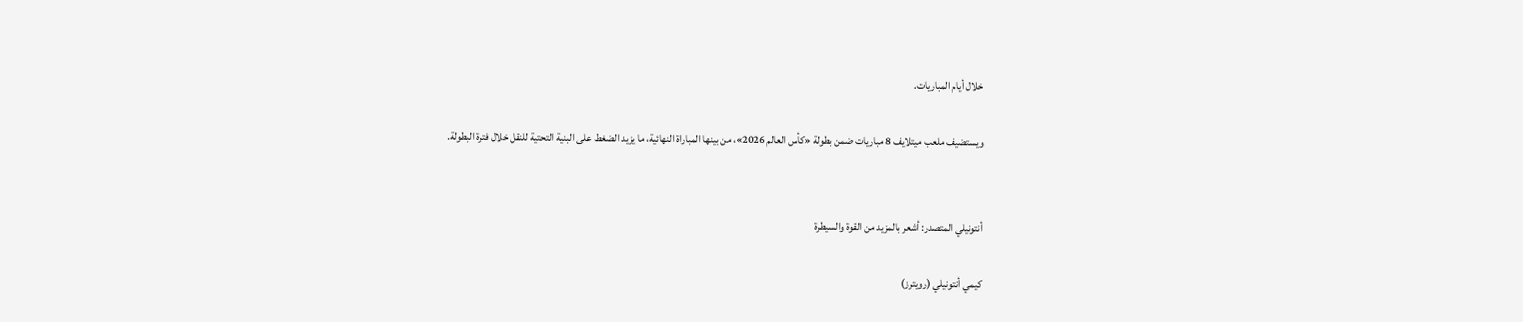خلال أيام المباريات.

ويستضيف ملعب ميتلايف 8 مباريات ضمن بطولة «كأس العالم 2026»، من بينها المباراة النهائية، ما يزيد الضغط على البنية التحتية للنقل خلال فترة البطولة.


أنتونيلي المتصدر: أشعر بالمزيد من القوة والسيطرة

كيمي أنتونيلي (رويترز)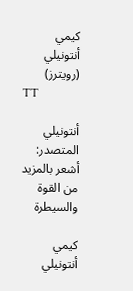كيمي أنتونيلي (رويترز)
TT

أنتونيلي المتصدر: أشعر بالمزيد من القوة والسيطرة

كيمي أنتونيلي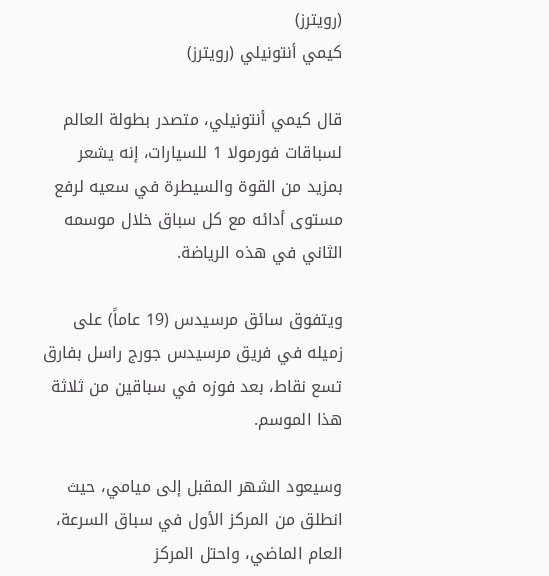(رويترز)
كيمي أنتونيلي (رويترز)

قال كيمي أنتونيلي، متصدر بطولة العالم لسباقات فورمولا 1 للسيارات، إنه يشعر بمزيد من القوة والسيطرة في سعيه لرفع مستوى أدائه مع كل سباق خلال موسمه الثاني في هذه الرياضة.

ويتفوق سائق مرسيدس (19 عاماً) على زميله في فريق مرسيدس جورج راسل بفارق تسع نقاط، بعد فوزه في سباقين من ثلاثة هذا الموسم.

وسيعود الشهر المقبل إلى ميامي، حيث انطلق من المركز الأول في سباق السرعة، العام الماضي، واحتل المركز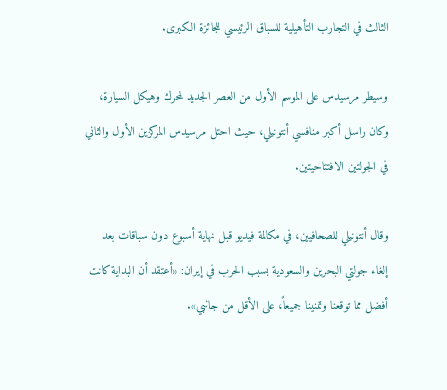الثالث في التجارب التأهيلية للسباق الرئيسي للجائزة الكبرى.

وسيطر مرسيدس على الموسم الأول من العصر الجديد لمحرك وهيكل السيارة، وكان راسل أكبر منافسي أنتونيلي، حيث احتل مرسيدس المركزين الأول والثاني في الجولتين الافتتاحيتين.

وقال أنتونيلي للصحافيين، في مكالمة فيديو قبل نهاية أسبوع دون سباقات بعد إلغاء جولتي البحرين والسعودية بسبب الحرب في إيران: «أعتقد أن البداية كانت أفضل مما توقعنا وتمنينا جميعاً، على الأقل من جانبي».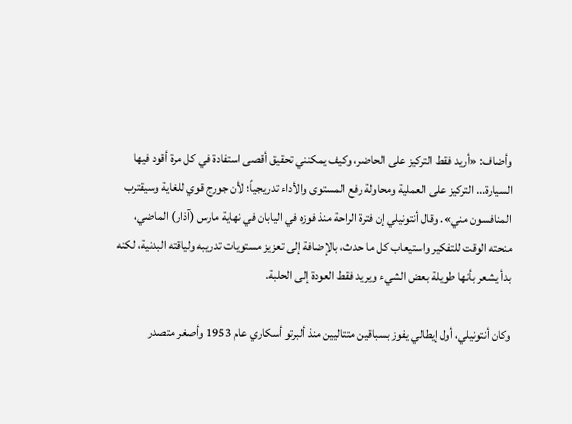وأضاف: «أريد فقط التركيز على الحاضر، وكيف يمكنني تحقيق أقصى استفادة في كل مرة أقود فيها السيارة... التركيز على العملية ومحاولة رفع المستوى والأداء تدريجياً؛ لأن جورج قوي للغاية وسيقترب المنافسون مني». وقال أنتونيلي إن فترة الراحة منذ فوزه في اليابان في نهاية مارس (آذار) الماضي، منحته الوقت للتفكير واستيعاب كل ما حدث، بالإضافة إلى تعزيز مستويات تدريبه ولياقته البدنية، لكنه بدأ يشعر بأنها طويلة بعض الشيء ويريد فقط العودة إلى الحلبة.

وكان أنتونيلي، أول إيطالي يفوز بسباقين متتاليين منذ ألبرتو أسكاري عام 1953 وأصغر متصدر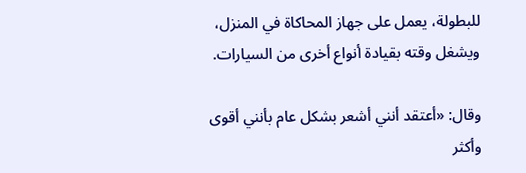للبطولة، يعمل على جهاز المحاكاة في المنزل، ويشغل وقته بقيادة أنواع أخرى من السيارات.

وقال: «أعتقد أنني أشعر بشكل عام بأنني أقوى وأكثر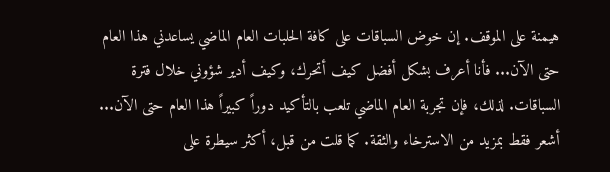هيمنة على الموقف. إن خوض السباقات على كافة الحلبات العام الماضي يساعدني هذا العام حتى الآن... فأنا أعرف بشكل أفضل كيف أتحرك، وكيف أدير شؤوني خلال فترة السباقات. لذلك، فإن تجربة العام الماضي تلعب بالتأكيد دوراً كبيراً هذا العام حتى الآن... أشعر فقط بمزيد من الاسترخاء والثقة. كما قلت من قبل، أكثر سيطرة على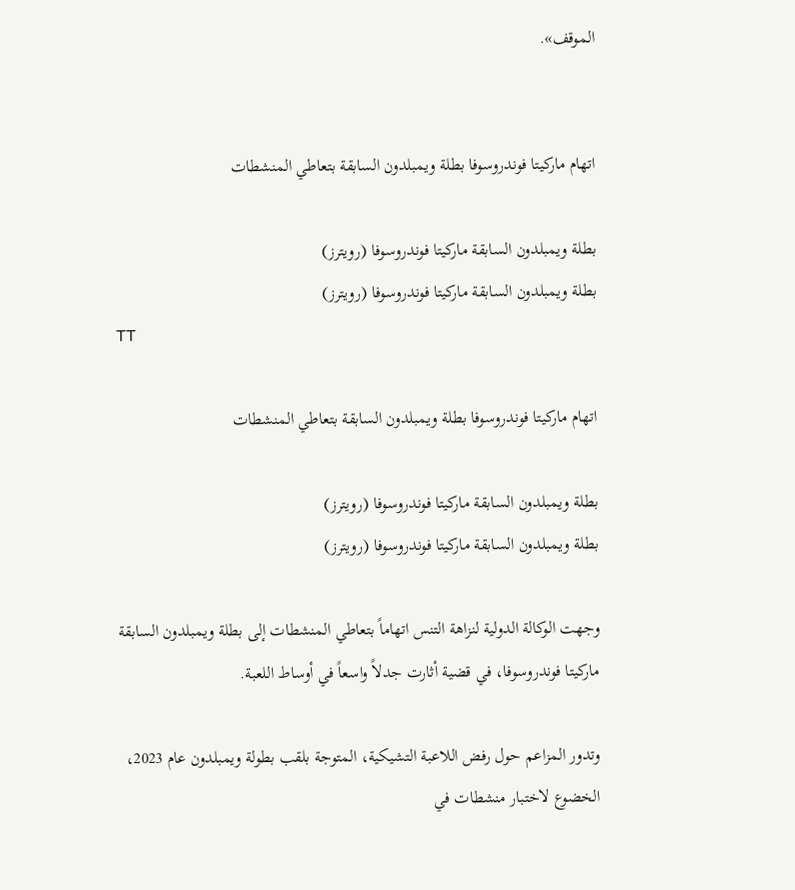الموقف».


اتهام ماركيتا فوندروسوفا بطلة ويمبلدون السابقة بتعاطي المنشطات

بطلة ويمبلدون السابقة ماركيتا فوندروسوفا (رويترز)
بطلة ويمبلدون السابقة ماركيتا فوندروسوفا (رويترز)
TT

اتهام ماركيتا فوندروسوفا بطلة ويمبلدون السابقة بتعاطي المنشطات

بطلة ويمبلدون السابقة ماركيتا فوندروسوفا (رويترز)
بطلة ويمبلدون السابقة ماركيتا فوندروسوفا (رويترز)

وجهت الوكالة الدولية لنزاهة التنس اتهاماً بتعاطي المنشطات إلى بطلة ويمبلدون السابقة ماركيتا فوندروسوفا، في قضية أثارت جدلاً واسعاً في أوساط اللعبة.

وتدور المزاعم حول رفض اللاعبة التشيكية، المتوجة بلقب بطولة ويمبلدون عام 2023، الخضوع لاختبار منشطات في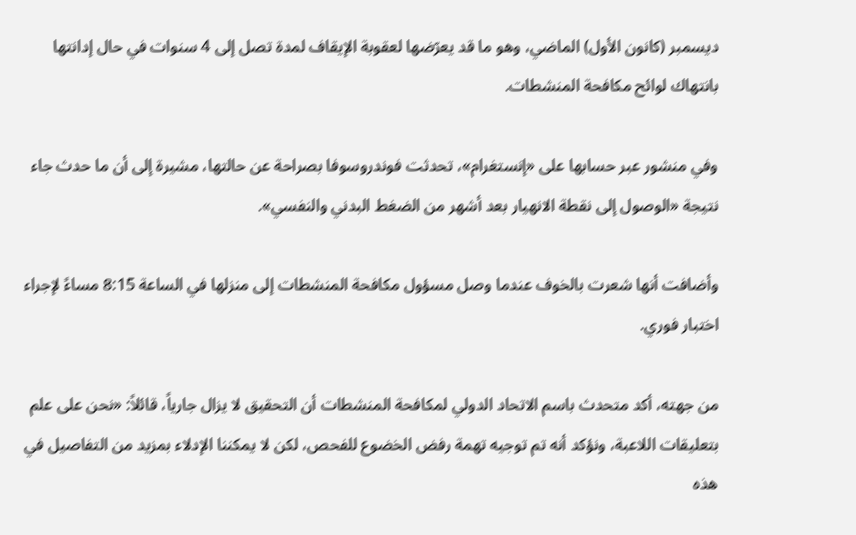ديسمبر (كانون الأول) الماضي، وهو ما قد يعرّضها لعقوبة الإيقاف لمدة تصل إلى 4 سنوات في حال إدانتها بانتهاك لوائح مكافحة المنشطات.

وفي منشور عبر حسابها على «إنستغرام»، تحدثت فوندروسوفا بصراحة عن حالتها، مشيرة إلى أن ما حدث جاء نتيجة «الوصول إلى نقطة الانهيار بعد أشهر من الضغط البدني والنفسي».

وأضافت أنها شعرت بالخوف عندما وصل مسؤول مكافحة المنشطات إلى منزلها في الساعة 8:15 مساءً لإجراء اختبار فوري.

من جهته، أكد متحدث باسم الاتحاد الدولي لمكافحة المنشطات أن التحقيق لا يزال جارياً، قائلاً: «نحن على علم بتعليقات اللاعبة، ونؤكد أنه تم توجيه تهمة رفض الخضوع للفحص، لكن لا يمكننا الإدلاء بمزيد من التفاصيل في هذه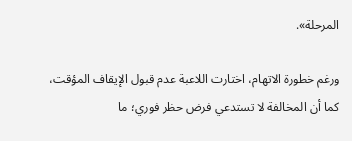المرحلة».

ورغم خطورة الاتهام، اختارت اللاعبة عدم قبول الإيقاف المؤقت، كما أن المخالفة لا تستدعي فرض حظر فوري؛ ما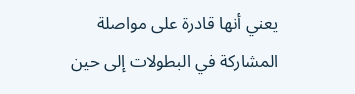يعني أنها قادرة على مواصلة المشاركة في البطولات إلى حين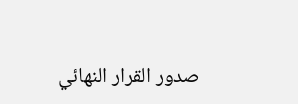صدور القرار النهائي